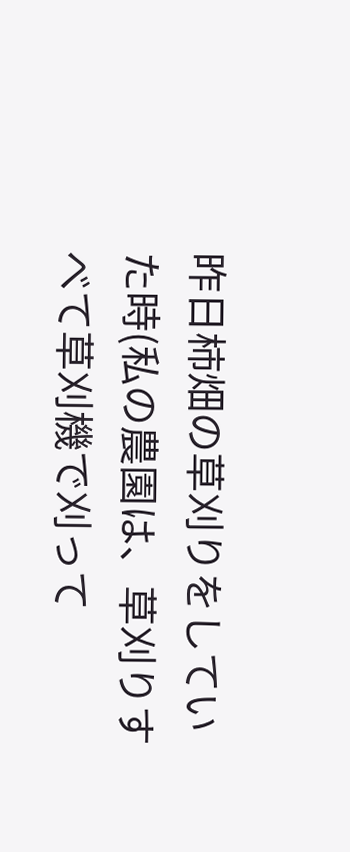昨日柿畑の草刈りをしていた時(私の農園は、草刈りすべて草刈機で刈って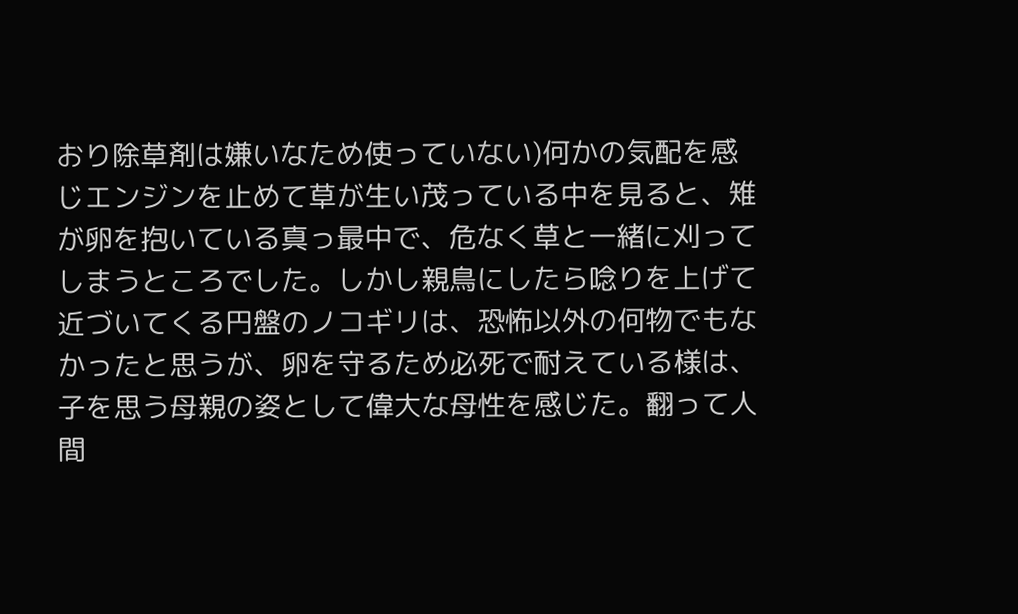おり除草剤は嫌いなため使っていない)何かの気配を感じエンジンを止めて草が生い茂っている中を見ると、雉が卵を抱いている真っ最中で、危なく草と一緒に刈ってしまうところでした。しかし親鳥にしたら唸りを上げて近づいてくる円盤のノコギリは、恐怖以外の何物でもなかったと思うが、卵を守るため必死で耐えている様は、子を思う母親の姿として偉大な母性を感じた。翻って人間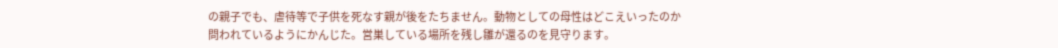の親子でも、虐待等で子供を死なす親が後をたちません。動物としての母性はどこえいったのか
問われているようにかんじた。営巣している場所を残し雛が還るのを見守ります。